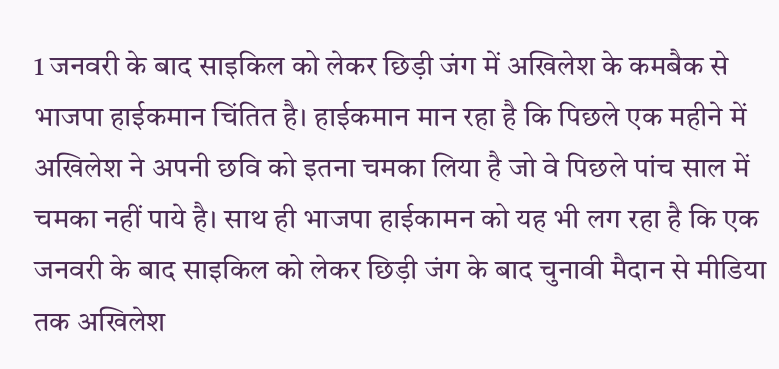1 जनवरी के बाद साइकिल को लेकर छिड़ी जंग में अखिलेश के कमबैक से भाजपा हाईकमान चिंतित है। हाईकमान मान रहा है कि पिछले एक महीने में अखिलेश ने अपनी छवि को इतना चमका लिया है जो वे पिछले पांच साल में चमका नहीं पाये है। साथ ही भाजपा हाईकामन को यह भी लग रहा है कि एक जनवरी के बाद साइकिल को लेकर छिड़ी जंग के बाद चुनावी मैदान से मीडिया तक अखिलेश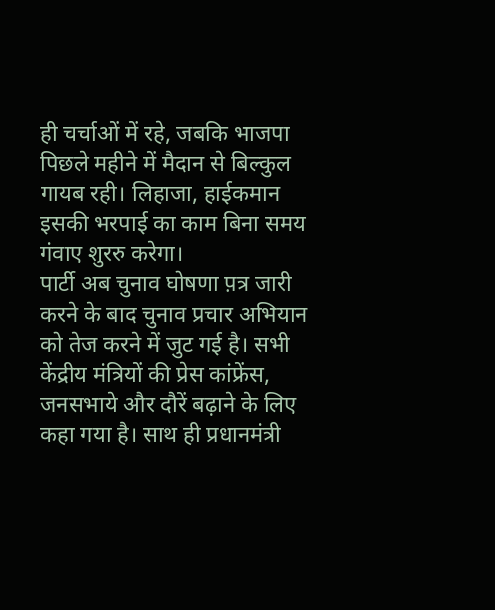ही चर्चाओं में रहे, जबकि भाजपा पिछले महीने में मैदान से बिल्कुल गायब रही। लिहाजा, हाईकमान इसकी भरपाई का काम बिना समय गंवाए शुररु करेगा।
पार्टी अब चुनाव घोषणा प़त्र जारी करने के बाद चुनाव प्रचार अभियान को तेज करने में जुट गई है। सभी केंद्रीय मंत्रियों की प्रेस कांफ्रेंस, जनसभाये और दौरें बढ़ाने के लिए कहा गया है। साथ ही प्रधानमंत्री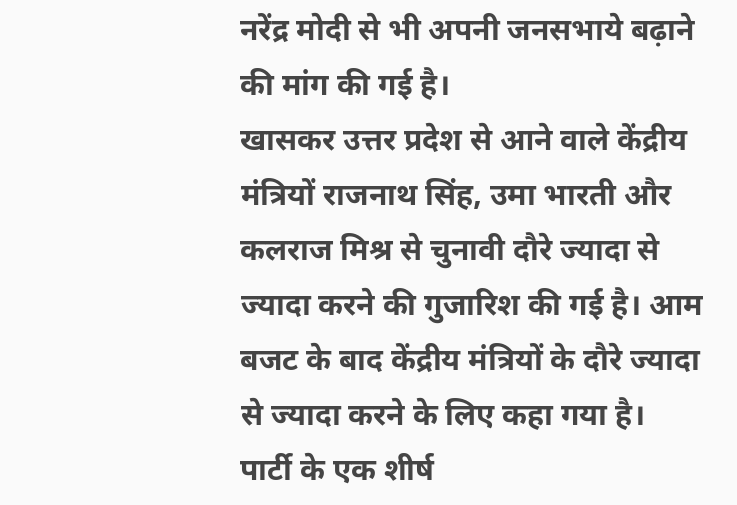नरेंद्र मोदी से भी अपनी जनसभाये बढ़ाने की मांग की गई है।
खासकर उत्तर प्रदेश से आने वाले केंद्रीय मंत्रियों राजनाथ सिंह, उमा भारती और कलराज मिश्र से चुनावी दौरे ज्यादा से ज्यादा करने की गुजारिश की गई है। आम बजट के बाद केंद्रीय मंत्रियों के दौरे ज्यादा से ज्यादा करने के लिए कहा गया है।
पार्टी के एक शीर्ष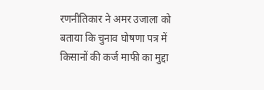रणनीतिकार ने अमर उजाला को बताया कि चुनाव घोषणा पत्र में किसानों की कर्ज माफी का मुद्दा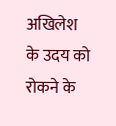अखिलेश के उदय को रोकने के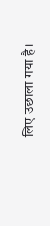लिए उछाला गया है।